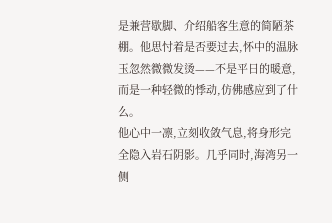是兼营歇脚、介绍船客生意的简陋茶棚。他思忖着是否要过去,怀中的温脉玉忽然微微发烫——不是平日的暖意,而是一种轻微的悸动,仿佛感应到了什么。
他心中一凛,立刻收敛气息,将身形完全隐入岩石阴影。几乎同时,海湾另一侧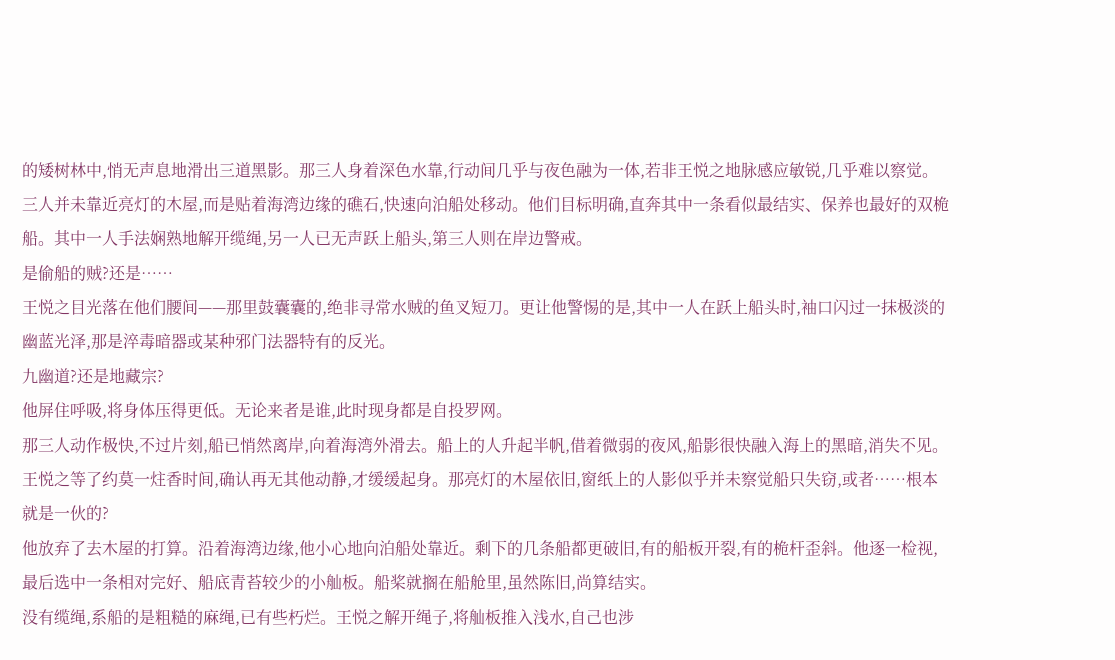的矮树林中,悄无声息地滑出三道黑影。那三人身着深色水靠,行动间几乎与夜色融为一体,若非王悦之地脉感应敏锐,几乎难以察觉。
三人并未靠近亮灯的木屋,而是贴着海湾边缘的礁石,快速向泊船处移动。他们目标明确,直奔其中一条看似最结实、保养也最好的双桅船。其中一人手法娴熟地解开缆绳,另一人已无声跃上船头,第三人则在岸边警戒。
是偷船的贼?还是……
王悦之目光落在他们腰间——那里鼓囊囊的,绝非寻常水贼的鱼叉短刀。更让他警惕的是,其中一人在跃上船头时,袖口闪过一抹极淡的幽蓝光泽,那是淬毒暗器或某种邪门法器特有的反光。
九幽道?还是地藏宗?
他屏住呼吸,将身体压得更低。无论来者是谁,此时现身都是自投罗网。
那三人动作极快,不过片刻,船已悄然离岸,向着海湾外滑去。船上的人升起半帆,借着微弱的夜风,船影很快融入海上的黑暗,消失不见。
王悦之等了约莫一炷香时间,确认再无其他动静,才缓缓起身。那亮灯的木屋依旧,窗纸上的人影似乎并未察觉船只失窃,或者……根本就是一伙的?
他放弃了去木屋的打算。沿着海湾边缘,他小心地向泊船处靠近。剩下的几条船都更破旧,有的船板开裂,有的桅杆歪斜。他逐一检视,最后选中一条相对完好、船底青苔较少的小舢板。船桨就搁在船舱里,虽然陈旧,尚算结实。
没有缆绳,系船的是粗糙的麻绳,已有些朽烂。王悦之解开绳子,将舢板推入浅水,自己也涉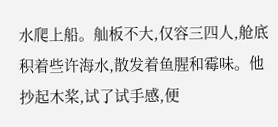水爬上船。舢板不大,仅容三四人,舱底积着些许海水,散发着鱼腥和霉味。他抄起木桨,试了试手感,便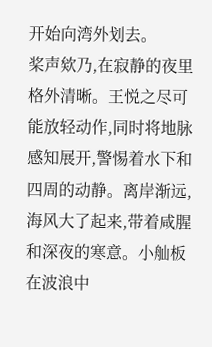开始向湾外划去。
桨声欸乃,在寂静的夜里格外清晰。王悦之尽可能放轻动作,同时将地脉感知展开,警惕着水下和四周的动静。离岸渐远,海风大了起来,带着咸腥和深夜的寒意。小舢板在波浪中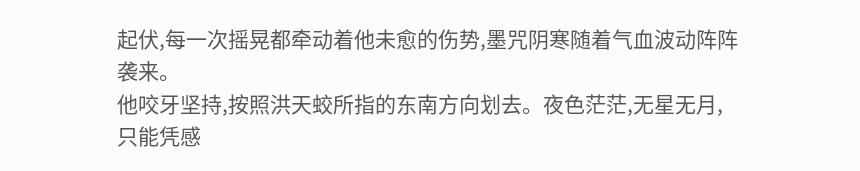起伏,每一次摇晃都牵动着他未愈的伤势,墨咒阴寒随着气血波动阵阵袭来。
他咬牙坚持,按照洪天蛟所指的东南方向划去。夜色茫茫,无星无月,只能凭感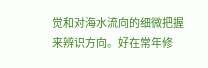觉和对海水流向的细微把握来辨识方向。好在常年修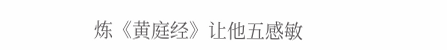炼《黄庭经》让他五感敏